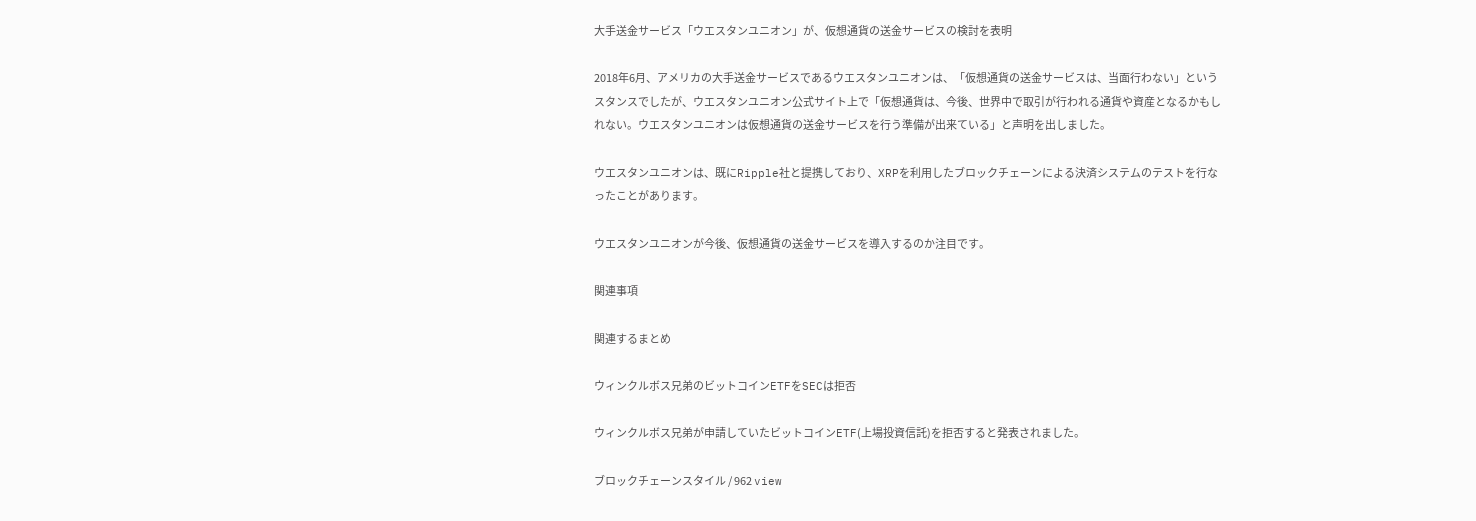大手送金サービス「ウエスタンユニオン」が、仮想通貨の送金サービスの検討を表明

2018年6月、アメリカの大手送金サービスであるウエスタンユニオンは、「仮想通貨の送金サービスは、当面行わない」というスタンスでしたが、ウエスタンユニオン公式サイト上で「仮想通貨は、今後、世界中で取引が行われる通貨や資産となるかもしれない。ウエスタンユニオンは仮想通貨の送金サービスを行う準備が出来ている」と声明を出しました。

ウエスタンユニオンは、既にRipple社と提携しており、XRPを利用したブロックチェーンによる決済システムのテストを行なったことがあります。

ウエスタンユニオンが今後、仮想通貨の送金サービスを導入するのか注目です。

関連事項

関連するまとめ

ウィンクルボス兄弟のビットコインETFをSECは拒否

ウィンクルボス兄弟が申請していたビットコインETF(上場投資信託)を拒否すると発表されました。

ブロックチェーンスタイル / 962 view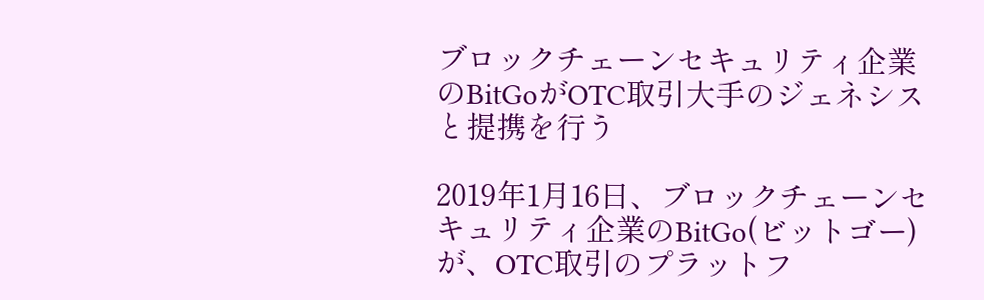ブロックチェーンセキュリティ企業のBitGoがOTC取引大手のジェネシスと提携を行う

2019年1月16日、ブロックチェーンセキュリティ企業のBitGo(ビットゴー)が、OTC取引のプラットフ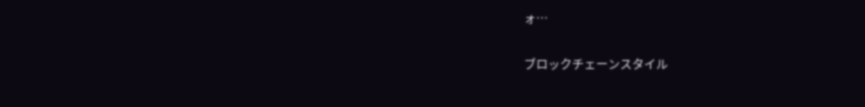ォ…

ブロックチェーンスタイル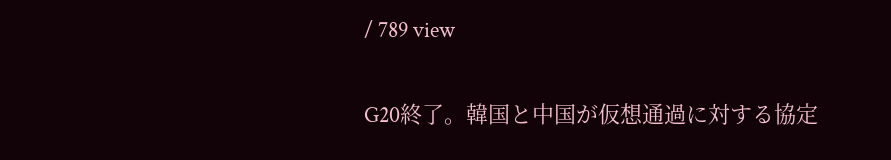/ 789 view

G20終了。韓国と中国が仮想通過に対する協定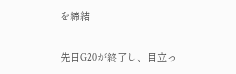を締結

先日G20が終了し、目立っ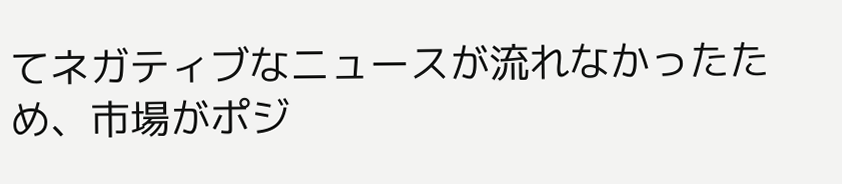てネガティブなニュースが流れなかったため、市場がポジ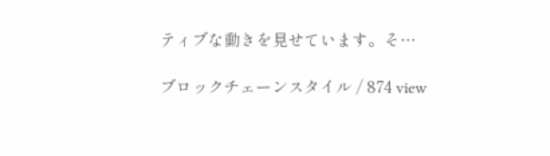ティブな動きを見せています。そ…

ブロックチェーンスタイル / 874 view